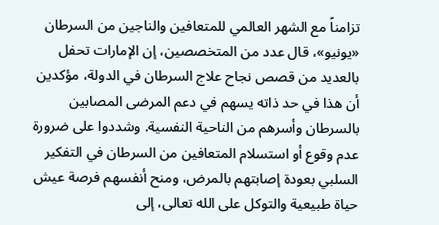تزامناً مع الشهر العالمي للمتعافين والناجين من السرطان «يونيو»، قال عدد من المتخصصين، إن الإمارات تحفل بالعديد من قصص نجاح علاج السرطان في الدولة، مؤكدين أن هذا في حد ذاته يسهم في دعم المرضى المصابين بالسرطان وأسرهم من الناحية النفسية. وشددوا على ضرورة عدم وقوع أو استسلام المتعافين من السرطان في التفكير السلبي بعودة إصابتهم بالمرض، ومنح أنفسهم فرصة عيش حياة طبيعية والتوكل على الله تعالى، إلى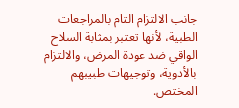جانب الالتزام التام بالمراجعات الطبية، لأنها تعتبر بمثابة السلاح الواقي ضد عودة المرض، والالتزام بالأدوية، وتوجيهات طبيبهم المختص.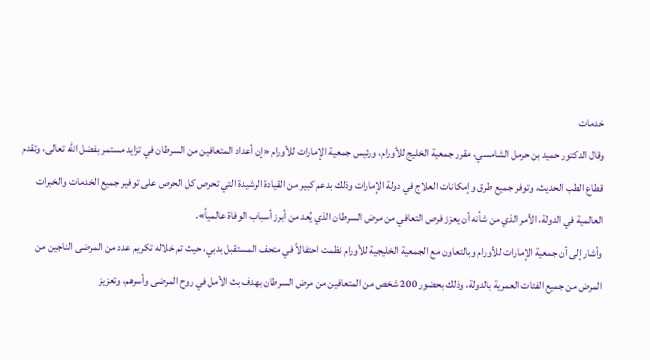خدمات
وقال الدكتور حميد بن حرمل الشامسي، مقرر جمعية الخليج للأورام، ورئيس جمعية الإمارات للأورام «إن أعداد المتعافين من السرطان في تزايد مستمر بفضل الله تعالى، وتقدم قطاع الطب الحديث، وتوفر جميع طرق وإمكانات العلاج في دولة الإمارات وذلك بدعم كبير من القيادة الرشيدة التي تحرص كل الحرص على توفير جميع الخدمات والخبرات العالمية في الدولة، الأمر الذي من شأنه أن يعزز فرص التعافي من مرض السرطان الذي يُعد من أبرز أسباب الوفاة عالمياً».
وأشار إلى أن جمعية الإمارات للأورام وبالتعاون مع الجمعية الخليجية للأورام نظمت احتفالاً في متحف المستقبل بدبي، حيث تم خلاله تكريم عدد من المرضى الناجين من المرض من جميع الفئات العمرية بالدولة، وذلك بحضور 200 شخص من المتعافين من مرض السرطان بهدف بث الأمل في روح المرضى وأسرهم، وتعزيز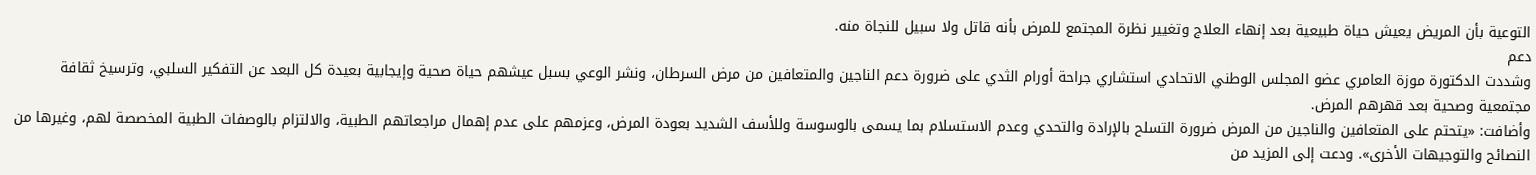التوعية بأن المريض يعيش حياة طبيعية بعد إنهاء العلاج وتغيير نظرة المجتمع للمرض بأنه قاتل ولا سبيل للنجاة منه.
دعم
وشددت الدكتورة موزة العامري عضو المجلس الوطني الاتحادي استشاري جراحة أورام الثدي على ضرورة دعم الناجين والمتعافين من مرض السرطان، ونشر الوعي بسبل عيشهم حياة صحية وإيجابية بعيدة كل البعد عن التفكير السلبي، وترسيخ ثقافة مجتمعية وصحية بعد قهرهم المرض.
وأضافت: «يتحتم على المتعافين والناجين من المرض ضرورة التسلح بالإرادة والتحدي وعدم الاستسلام بما يسمى بالوسوسة وللأسف الشديد بعودة المرض، وعزمهم على عدم إهمال مراجعاتهم الطبية، والالتزام بالوصفات الطبية المخصصة لهم، وغيرها من النصائح والتوجيهات الأخرى». ودعت إلى المزيد من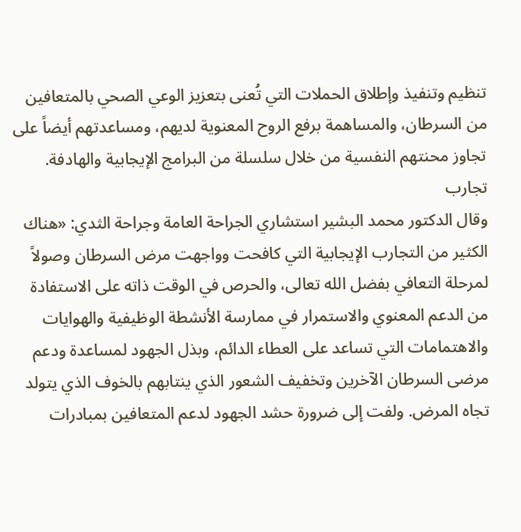تنظيم وتنفيذ وإطلاق الحملات التي تُعنى بتعزيز الوعي الصحي بالمتعافين من السرطان، والمساهمة برفع الروح المعنوية لديهم، ومساعدتهم أيضاً على تجاوز محنتهم النفسية من خلال سلسلة من البرامج الإيجابية والهادفة.
تجارب
وقال الدكتور محمد البشير استشاري الجراحة العامة وجراحة الثدي: «هناك الكثير من التجارب الإيجابية التي كافحت وواجهت مرض السرطان وصولاً لمرحلة التعافي بفضل الله تعالى، والحرص في الوقت ذاته على الاستفادة من الدعم المعنوي والاستمرار في ممارسة الأنشطة الوظيفية والهوايات والاهتمامات التي تساعد على العطاء الدائم، وبذل الجهود لمساعدة ودعم مرضى السرطان الآخرين وتخفيف الشعور الذي ينتابهم بالخوف الذي يتولد تجاه المرض. ولفت إلى ضرورة حشد الجهود لدعم المتعافين بمبادرات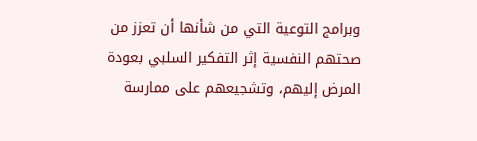وبرامج التوعية التي من شأنها أن تعزز من صحتهم النفسية إثر التفكير السلبي بعودة المرض إليهم، وتشجيعهم على ممارسة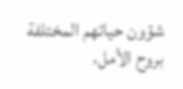شؤون حياتهم المختلفة بروح الأمل،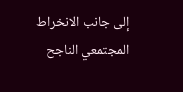إلى جانب الانخراط المجتمعي الناجح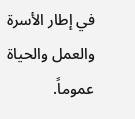في إطار الأسرة والعمل والحياة عموماً.